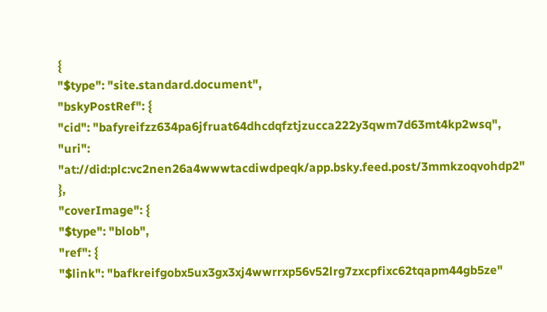{
"$type": "site.standard.document",
"bskyPostRef": {
"cid": "bafyreifzz634pa6jfruat64dhcdqfztjzucca222y3qwm7d63mt4kp2wsq",
"uri": "at://did:plc:vc2nen26a4wwwtacdiwdpeqk/app.bsky.feed.post/3mmkzoqvohdp2"
},
"coverImage": {
"$type": "blob",
"ref": {
"$link": "bafkreifgobx5ux3gx3xj4wwrrxp56v52lrg7zxcpfixc62tqapm44gb5ze"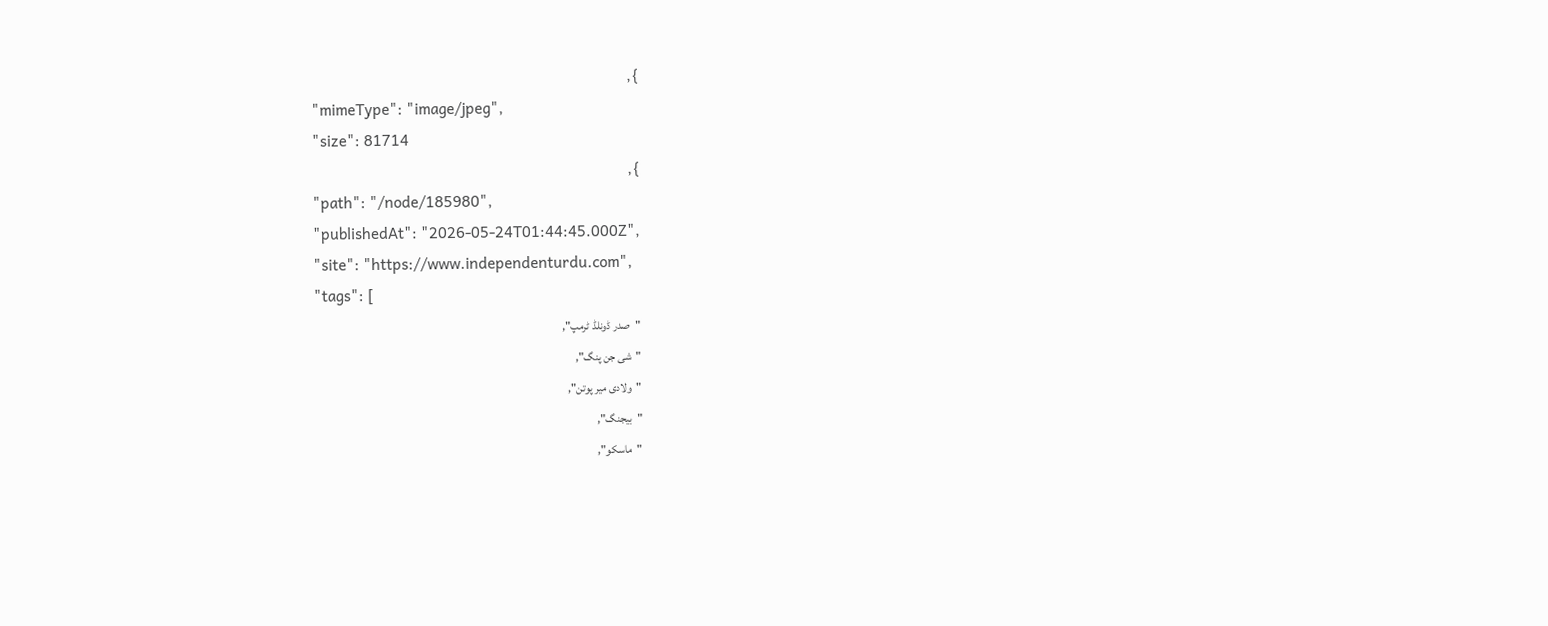},
"mimeType": "image/jpeg",
"size": 81714
},
"path": "/node/185980",
"publishedAt": "2026-05-24T01:44:45.000Z",
"site": "https://www.independenturdu.com",
"tags": [
"صدر ڈونلڈ ٹرمپ",
"شی جن پنگ",
"ولادی میر پوتن",
"بیجنگ",
"ماسکو",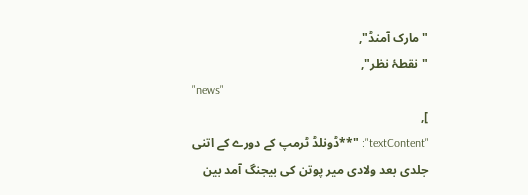"مارک آمنڈ",
"نقطۂ نظر",
"news"
],
"textContent": "**ڈونلڈ ٹرمپ کے دورے کے اتنی جلدی بعد ولادی میر پوتن کی بیجنگ آمد بین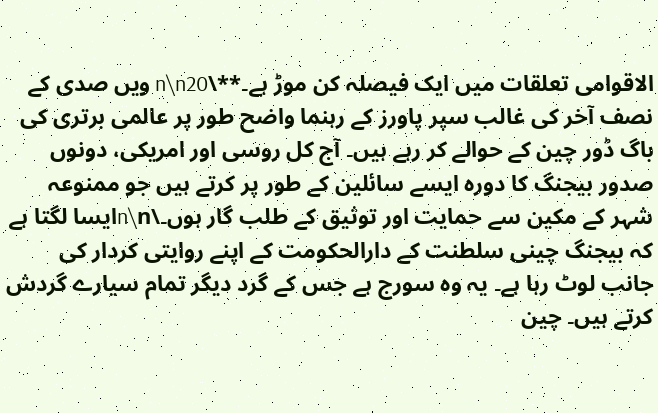الاقوامی تعلقات میں ایک فیصلہ کن موڑ ہے۔**\n\n20 ویں صدی کے نصف آخر کی غالب سپر پاورز کے رہنما واضح طور پر عالمی برتری کی باگ ڈور چین کے حوالے کر رہے ہیں۔ آج کل روسی اور امریکی، دونوں صدور بیجنگ کا دورہ ایسے سائلین کے طور پر کرتے ہیں جو ممنوعہ شہر کے مکین سے حمایت اور توثیق کے طلب گار ہوں۔\n\nایسا لگتا ہے کہ بیجنگ چینی سلطنت کے دارالحکومت کے اپنے روایتی کردار کی جانب لوٹ رہا ہے۔ یہ وہ سورج ہے جس کے گرد دیگر تمام سیارے گردش کرتے ہیں۔ چین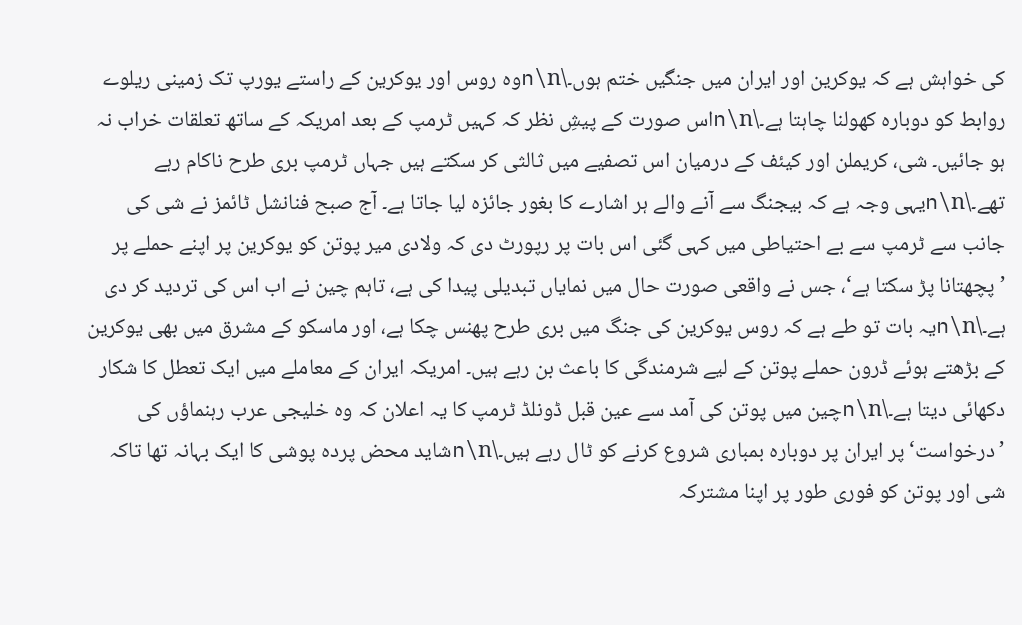کی خواہش ہے کہ یوکرین اور ایران میں جنگیں ختم ہوں۔\n\nوہ روس اور یوکرین کے راستے یورپ تک زمینی ریلوے روابط کو دوبارہ کھولنا چاہتا ہے۔\n\nاس صورت کے پیشِ نظر کہ کہیں ٹرمپ کے بعد امریکہ کے ساتھ تعلقات خراب نہ ہو جائیں۔ شی، کریملن اور کیئف کے درمیان اس تصفیے میں ثالثی کر سکتے ہیں جہاں ٹرمپ بری طرح ناکام رہے تھے۔\n\nیہی وجہ ہے کہ بیجنگ سے آنے والے ہر اشارے کا بغور جائزہ لیا جاتا ہے۔ آج صبح فنانشل ٹائمز نے شی کی جانب سے ٹرمپ سے بے احتیاطی میں کہی گئی اس بات پر رپورٹ دی کہ ولادی میر پوتن کو یوکرین پر اپنے حملے پر ’پچھتانا پڑ سکتا ہے‘، جس نے واقعی صورت حال میں نمایاں تبدیلی پیدا کی ہے، تاہم چین نے اب اس کی تردید کر دی ہے۔\n\nیہ بات تو طے ہے کہ روس یوکرین کی جنگ میں بری طرح پھنس چکا ہے، اور ماسکو کے مشرق میں بھی یوکرین کے بڑھتے ہوئے ڈرون حملے پوتن کے لیے شرمندگی کا باعث بن رہے ہیں۔ امریکہ ایران کے معاملے میں ایک تعطل کا شکار دکھائی دیتا ہے۔\n\nچین میں پوتن کی آمد سے عین قبل ڈونلڈ ٹرمپ کا یہ اعلان کہ وہ خلیجی عرب رہنماؤں کی ’درخواست‘ پر ایران پر دوبارہ بمباری شروع کرنے کو ٹال رہے ہیں۔\n\nشاید محض پردہ پوشی کا ایک بہانہ تھا تاکہ شی اور پوتن کو فوری طور پر اپنا مشترکہ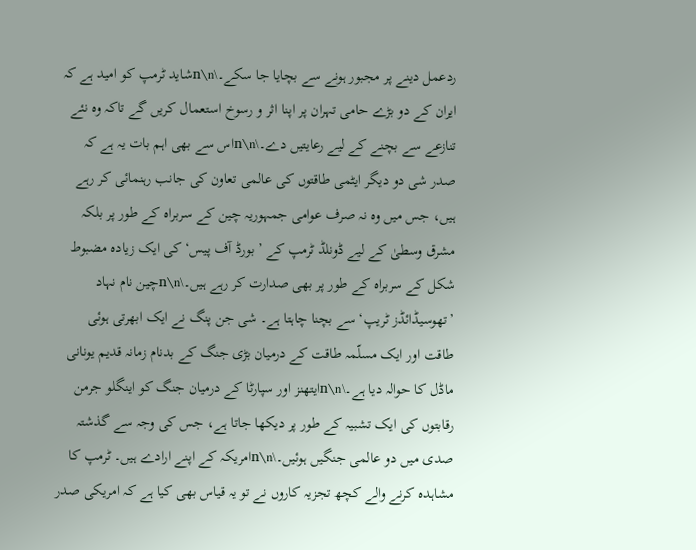ردعمل دینے پر مجبور ہونے سے بچایا جا سکے۔\n\nشاید ٹرمپ کو امید ہے کہ ایران کے دو بڑے حامی تہران پر اپنا اثر و رسوخ استعمال کریں گے تاکہ وہ نئے تنازعے سے بچنے کے لیے رعایتیں دے۔\n\nاس سے بھی اہم بات یہ ہے کہ صدر شی دو دیگر ایٹمی طاقتوں کی عالمی تعاون کی جانب رہنمائی کر رہے ہیں، جس میں وہ نہ صرف عوامی جمہوریہ چین کے سربراہ کے طور پر بلکہ مشرق وسطیٰ کے لیے ڈونلڈ ٹرمپ کے ’بورڈ آف پیس‘ کی ایک زیادہ مضبوط شکل کے سربراہ کے طور پر بھی صدارت کر رہے ہیں۔\n\nچین نام نہاد ’تھوسیڈائڈز ٹریپ‘ سے بچنا چاہتا ہے۔ شی جن پنگ نے ایک ابھرتی ہوئی طاقت اور ایک مسلّمہ طاقت کے درمیان بڑی جنگ کے بدنام زمانہ قدیم یونانی ماڈل کا حوالہ دیا ہے۔\n\nایتھنز اور سپارٹا کے درمیان جنگ کو اینگلو جرمن رقابتوں کی ایک تشبیہ کے طور پر دیکھا جاتا ہے، جس کی وجہ سے گذشتہ صدی میں دو عالمی جنگیں ہوئیں۔\n\nامریکہ کے اپنے ارادے ہیں۔ ٹرمپ کا مشاہدہ کرنے والے کچھ تجزیہ کاروں نے تو یہ قیاس بھی کیا ہے کہ امریکی صدر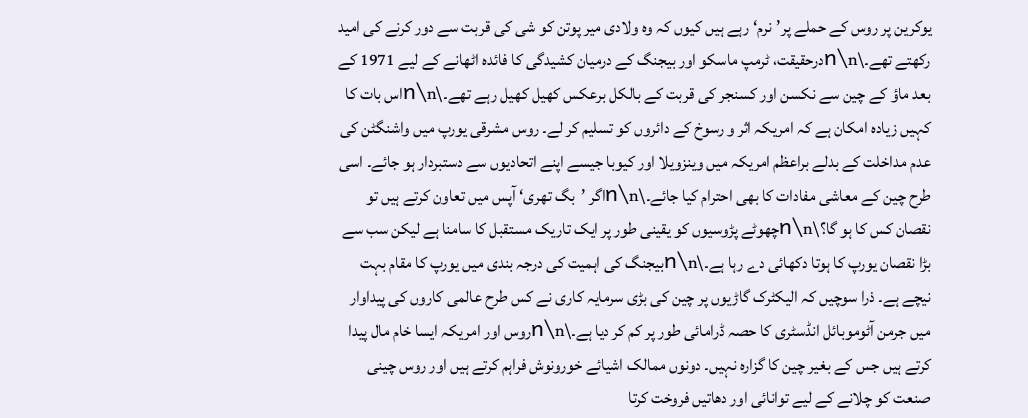یوکرین پر روس کے حملے پر’نرم‘ رہے ہیں کیوں کہ وہ ولادی میر پوتن کو شی کی قربت سے دور کرنے کی امید رکھتے تھے۔\n\nدرحقیقت، ٹرمپ ماسکو اور بیجنگ کے درمیان کشیدگی کا فائدہ اٹھانے کے لیے 1971 کے بعد ماؤ کے چین سے نکسن اور کسنجر کی قربت کے بالکل برعکس کھیل کھیل رہے تھے۔\n\nاس بات کا کہیں زیادہ امکان ہے کہ امریکہ اثر و رسوخ کے دائروں کو تسلیم کر لے۔ روس مشرقی یورپ میں واشنگٹن کی عدم مداخلت کے بدلے براعظم امریکہ میں وینزویلا اور کیوبا جیسے اپنے اتحادیوں سے دستبردار ہو جائے۔ اسی طرح چین کے معاشی مفادات کا بھی احترام کیا جائے۔\n\nاگر ’بگ تھری‘ آپس میں تعاون کرتے ہیں تو نقصان کس کا ہو گا؟\n\nچھوٹے پڑوسیوں کو یقینی طور پر ایک تاریک مستقبل کا سامنا ہے لیکن سب سے بڑا نقصان یورپ کا ہوتا دکھائی دے رہا ہے۔\n\nبیجنگ کی اہمیت کی درجہ بندی میں یورپ کا مقام بہت نیچے ہے۔ ذرا سوچیں کہ الیکٹرک گاڑیوں پر چین کی بڑی سرمایہ کاری نے کس طرح عالمی کاروں کی پیداوار میں جرمن آٹوموبائل انڈسٹری کا حصہ ڈرامائی طور پر کم کر دیا ہے۔\n\nروس اور امریکہ ایسا خام مال پیدا کرتے ہیں جس کے بغیر چین کا گزارہ نہیں۔ دونوں ممالک اشیائے خورونوش فراہم کرتے ہیں اور روس چینی صنعت کو چلانے کے لیے توانائی اور دھاتیں فروخت کرتا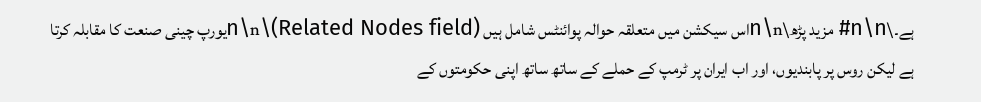ہے۔\n\n# مزید پڑھ\n\nاس سیکشن میں متعلقہ حوالہ پوائنٹس شامل ہیں (Related Nodes field)\n\nیورپ چینی صنعت کا مقابلہ کرتا ہے لیکن روس پر پابندیوں، اور اب ایران پر ٹرمپ کے حملے کے ساتھ ساتھ اپنی حکومتوں کے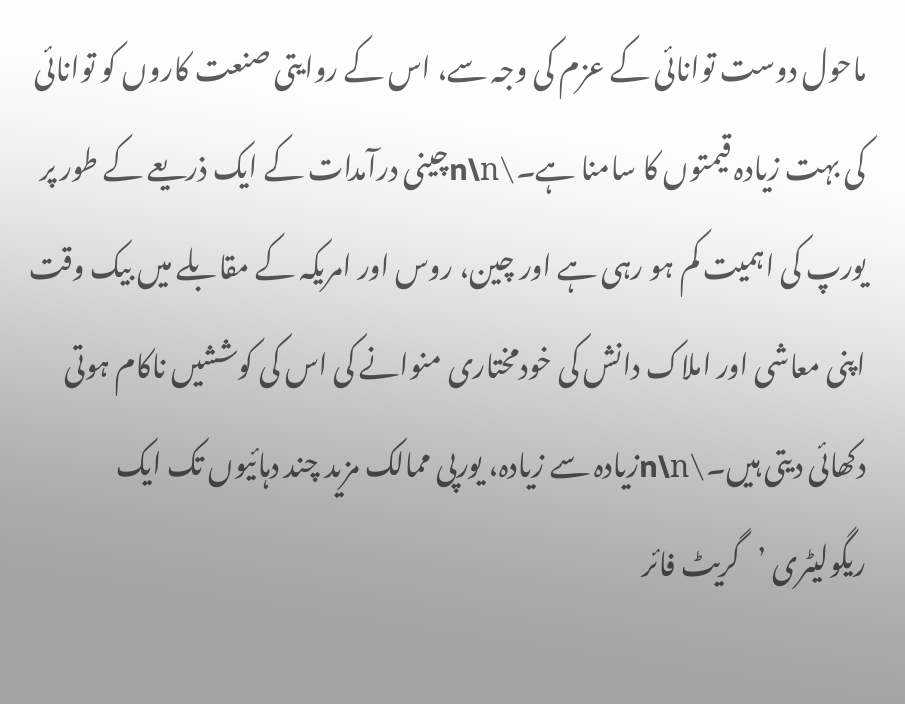ماحول دوست توانائی کے عزم کی وجہ سے، اس کے روایتی صنعت کاروں کو توانائی کی بہت زیادہ قیمتوں کا سامنا ہے۔\n\nچینی درآمدات کے ایک ذریعے کے طور پر یورپ کی اہمیت کم ہو رہی ہے اور چین، روس اور امریکہ کے مقابلے میں بیک وقت اپنی معاشی اور املاک دانش کی خودمختاری منوانے کی اس کی کوششیں ناکام ہوتی دکھائی دیتی ہیں۔\n\nزیادہ سے زیادہ، یورپی ممالک مزید چند دہائیوں تک ایک ریگولیٹری ’گریٹ فائر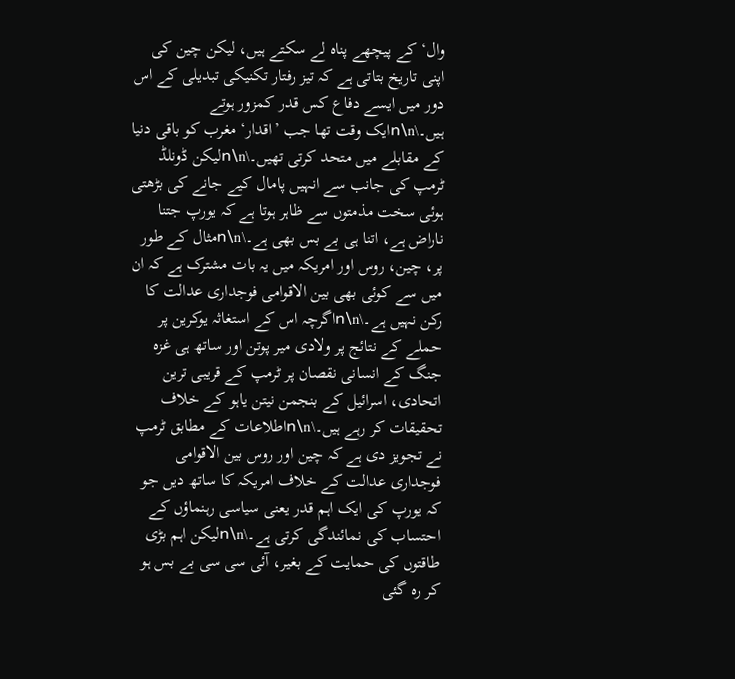وال‘ کے پیچھے پناہ لے سکتے ہیں، لیکن چین کی اپنی تاریخ بتاتی ہے کہ تیز رفتار تکنیکی تبدیلی کے اس دور میں ایسے دفاع کس قدر کمزور ہوتے ہیں۔\n\nایک وقت تھا جب ’اقدار‘ مغرب کو باقی دنیا کے مقابلے میں متحد کرتی تھیں۔\n\nلیکن ڈونلڈ ٹرمپ کی جانب سے انہیں پامال کیے جانے کی بڑھتی ہوئی سخت مذمتوں سے ظاہر ہوتا ہے کہ یورپ جتنا ناراض ہے، اتنا ہی بے بس بھی ہے۔\n\nمثال کے طور پر، چین، روس اور امریکہ میں یہ بات مشترک ہے کہ ان میں سے کوئی بھی بین الاقوامی فوجداری عدالت کا رکن نہیں ہے۔\n\nاگرچہ اس کے استغاثہ یوکرین پر حملے کے نتائج پر ولادی میر پوتن اور ساتھ ہی غزہ جنگ کے انسانی نقصان پر ٹرمپ کے قریبی ترین اتحادی، اسرائیل کے بنجمن نیتن یاہو کے خلاف تحقیقات کر رہے ہیں۔\n\nاطلاعات کے مطابق ٹرمپ نے تجویز دی ہے کہ چین اور روس بین الاقوامی فوجداری عدالت کے خلاف امریکہ کا ساتھ دیں جو کہ یورپ کی ایک اہم قدر یعنی سیاسی رہنماؤں کے احتساب کی نمائندگی کرتی ہے۔\n\nلیکن اہم بڑی طاقتوں کی حمایت کے بغیر، آئی سی سی بے بس ہو کر رہ گئی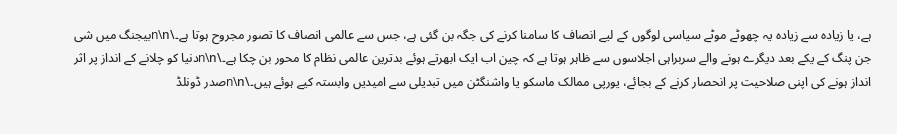ہے، یا زیادہ سے زیادہ یہ چھوٹے موٹے سیاسی لوگوں کے لیے انصاف کا سامنا کرنے کی جگہ بن گئی ہے، جس سے عالمی انصاف کا تصور مجروح ہوتا ہے۔\n\nبیجنگ میں شی جن پنگ کے یکے بعد دیگرے ہونے والے سربراہی اجلاسوں سے ظاہر ہوتا ہے کہ چین اب ایک ابھرتے ہوئے بدترین عالمی نظام کا محور بن چکا ہے۔\n\nدنیا کو چلانے کے انداز پر اثر انداز ہونے کی اپنی صلاحیت پر انحصار کرنے کے بجائے، یورپی ممالک ماسکو یا واشنگٹن میں تبدیلی سے امیدیں وابستہ کیے ہوئے ہیں۔\n\nصدر ڈونلڈ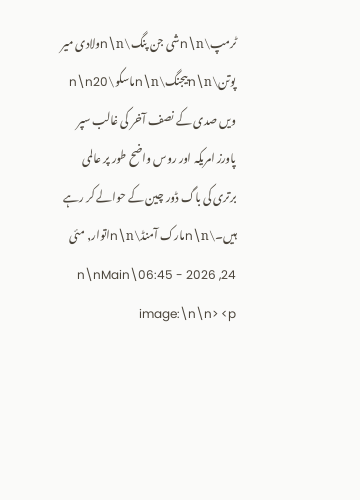ٹرمپ\n\nشی جن پنگ\n\nولادی میر پوتن\n\nبیجنگ\n\nماسکو\n\n20 ویں صدی کے نصف آخر کی غالب سپر پاورز امریکہ اور روس واضح طور پر عالمی برتری کی باگ ڈور چین کے حوالے کر رہے ہیں۔\n\nمارک آمنڈ\n\nاتوار, مئی 24, 2026 - 06:45\n\nMain image:\n\n> <p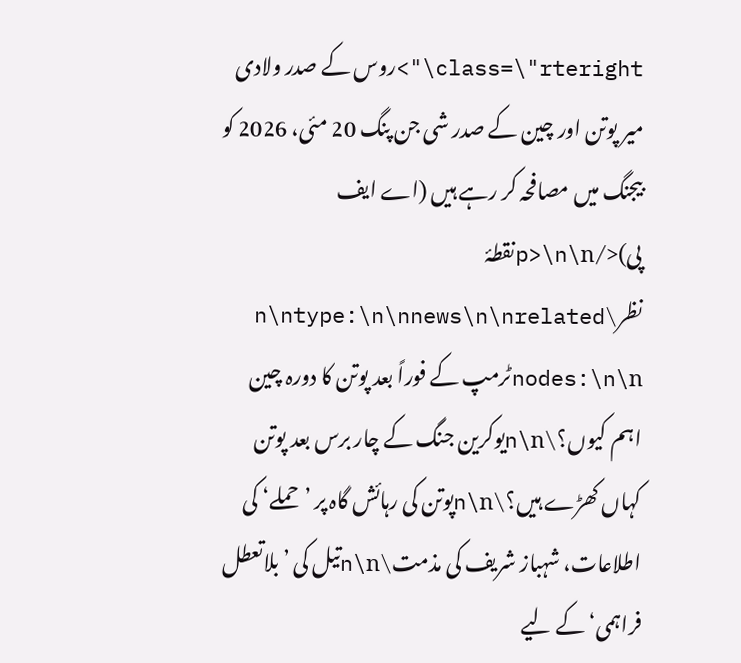class=\"rteright\">روس کے صدر ولادی میر پوتن اور چین کے صدر شی جن پنگ 20 مئی، 2026 کو بیجنگ میں مصافحہ کر رہے ہیں (اے ایف پی)</p>\n\nنقطۂ نظر\n\ntype:\n\nnews\n\nrelated nodes:\n\nٹرمپ کے فوراً بعد پوتن کا دورہ چین اہم کیوں؟\n\nیوکرین جنگ کے چار برس بعد پوتن کہاں کھڑے ہیں؟\n\nپوتن کی رہائش گاہ پر ’حملے‘ کی اطلاعات، شہباز شریف کی مذمت\n\nتیل کی ’بلاتعطل فراہمی‘ کے لیے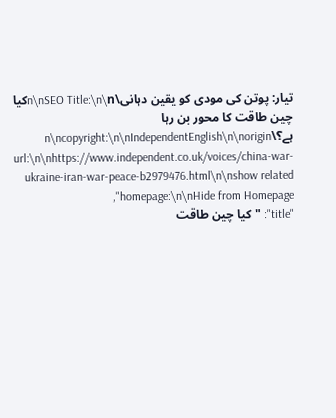تیار: پوتن کی مودی کو یقین دہانی\n\nSEO Title:\n\nکیا چین طاقت کا محور بن رہا ہے؟\n\ncopyright:\n\nIndependentEnglish\n\norigin url:\n\nhttps://www.independent.co.uk/voices/china-war-ukraine-iran-war-peace-b2979476.html\n\nshow related homepage:\n\nHide from Homepage",
"title": "کیا چین طاقت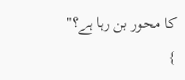کا محور بن رہا ہے؟"
}